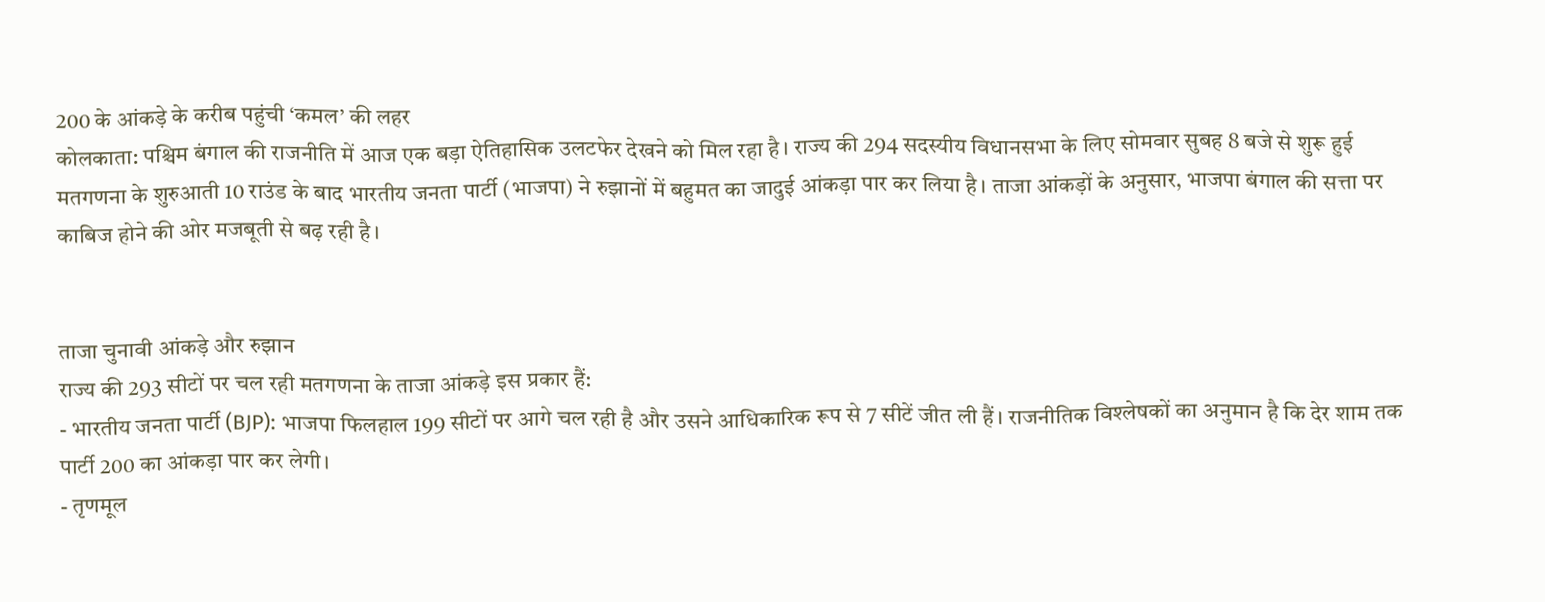200 के आंकड़े के करीब पहुंची ‘कमल’ की लहर
कोलकाता: पश्चिम बंगाल की राजनीति में आज एक बड़ा ऐतिहासिक उलटफेर देखने को मिल रहा है। राज्य की 294 सदस्यीय विधानसभा के लिए सोमवार सुबह 8 बजे से शुरू हुई मतगणना के शुरुआती 10 राउंड के बाद भारतीय जनता पार्टी (भाजपा) ने रुझानों में बहुमत का जादुई आंकड़ा पार कर लिया है। ताजा आंकड़ों के अनुसार, भाजपा बंगाल की सत्ता पर काबिज होने की ओर मजबूती से बढ़ रही है।


ताजा चुनावी आंकड़े और रुझान
राज्य की 293 सीटों पर चल रही मतगणना के ताजा आंकड़े इस प्रकार हैं:
- भारतीय जनता पार्टी (BJP): भाजपा फिलहाल 199 सीटों पर आगे चल रही है और उसने आधिकारिक रूप से 7 सीटें जीत ली हैं। राजनीतिक विश्लेषकों का अनुमान है कि देर शाम तक पार्टी 200 का आंकड़ा पार कर लेगी।
- तृणमूल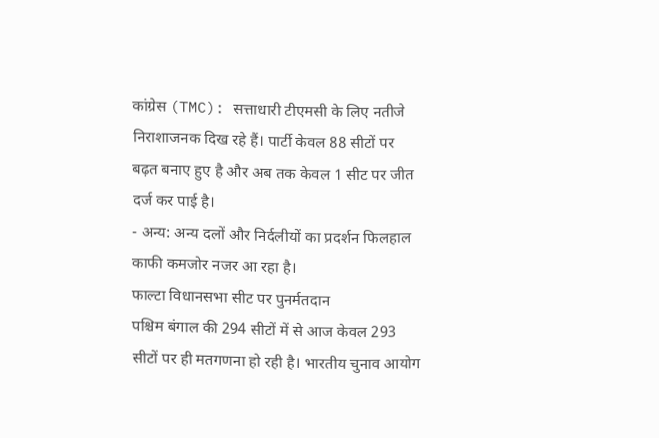कांग्रेस (TMC): सत्ताधारी टीएमसी के लिए नतीजे निराशाजनक दिख रहे हैं। पार्टी केवल 88 सीटों पर बढ़त बनाए हुए है और अब तक केवल 1 सीट पर जीत दर्ज कर पाई है।
- अन्य: अन्य दलों और निर्दलीयों का प्रदर्शन फिलहाल काफी कमजोर नजर आ रहा है।
फाल्टा विधानसभा सीट पर पुनर्मतदान
पश्चिम बंगाल की 294 सीटों में से आज केवल 293 सीटों पर ही मतगणना हो रही है। भारतीय चुनाव आयोग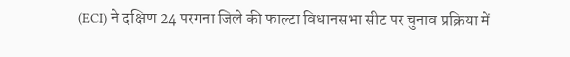(ECI) ने दक्षिण 24 परगना जिले की फाल्टा विधानसभा सीट पर चुनाव प्रक्रिया में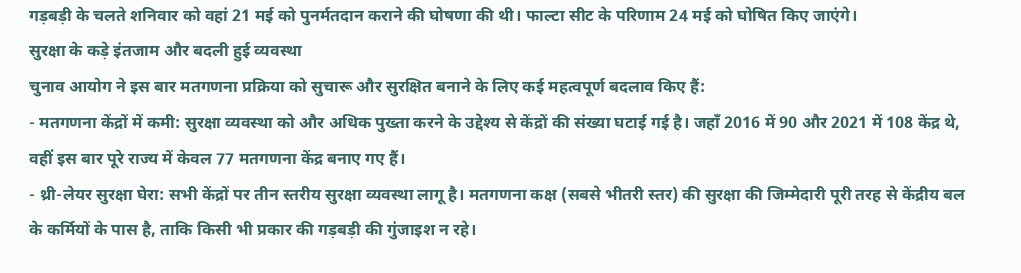गड़बड़ी के चलते शनिवार को वहां 21 मई को पुनर्मतदान कराने की घोषणा की थी। फाल्टा सीट के परिणाम 24 मई को घोषित किए जाएंगे।
सुरक्षा के कड़े इंतजाम और बदली हुई व्यवस्था
चुनाव आयोग ने इस बार मतगणना प्रक्रिया को सुचारू और सुरक्षित बनाने के लिए कई महत्वपूर्ण बदलाव किए हैं:
- मतगणना केंद्रों में कमी: सुरक्षा व्यवस्था को और अधिक पुख्ता करने के उद्देश्य से केंद्रों की संख्या घटाई गई है। जहाँ 2016 में 90 और 2021 में 108 केंद्र थे, वहीं इस बार पूरे राज्य में केवल 77 मतगणना केंद्र बनाए गए हैं।
- थ्री-लेयर सुरक्षा घेरा: सभी केंद्रों पर तीन स्तरीय सुरक्षा व्यवस्था लागू है। मतगणना कक्ष (सबसे भीतरी स्तर) की सुरक्षा की जिम्मेदारी पूरी तरह से केंद्रीय बल के कर्मियों के पास है, ताकि किसी भी प्रकार की गड़बड़ी की गुंजाइश न रहे।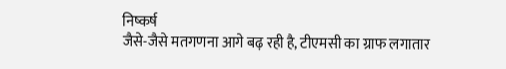निष्कर्ष
जैसे-जैसे मतगणना आगे बढ़ रही है, टीएमसी का ग्राफ लगातार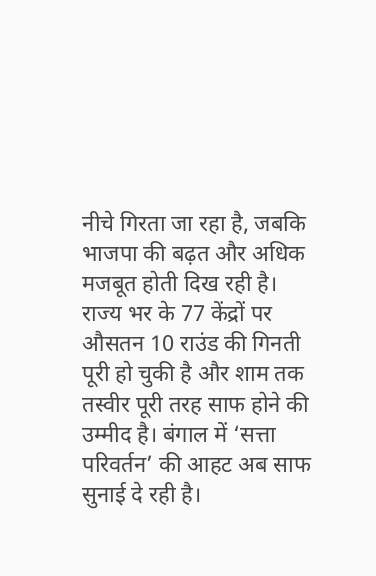नीचे गिरता जा रहा है, जबकि भाजपा की बढ़त और अधिक मजबूत होती दिख रही है। राज्य भर के 77 केंद्रों पर औसतन 10 राउंड की गिनती पूरी हो चुकी है और शाम तक तस्वीर पूरी तरह साफ होने की उम्मीद है। बंगाल में ‘सत्ता परिवर्तन’ की आहट अब साफ सुनाई दे रही है।